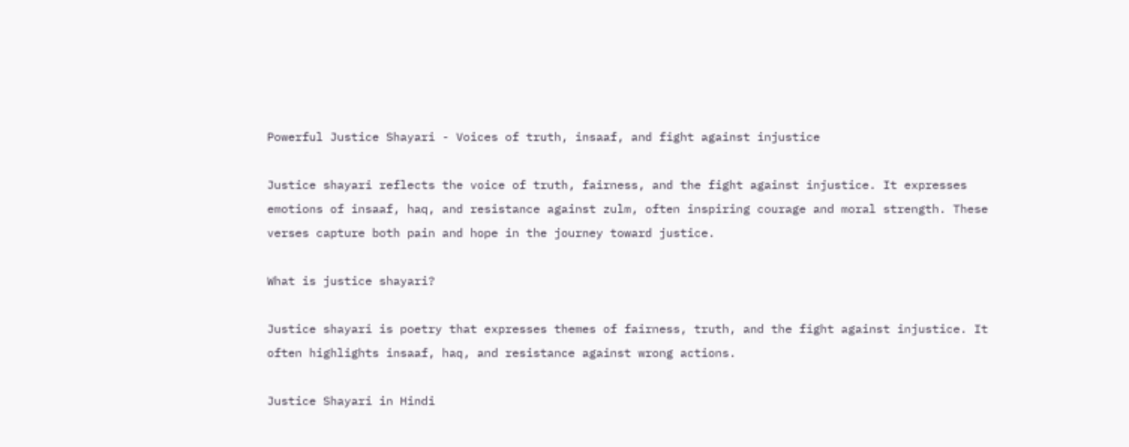Powerful Justice Shayari - Voices of truth, insaaf, and fight against injustice

Justice shayari reflects the voice of truth, fairness, and the fight against injustice. It expresses emotions of insaaf, haq, and resistance against zulm, often inspiring courage and moral strength. These verses capture both pain and hope in the journey toward justice.

What is justice shayari?

Justice shayari is poetry that expresses themes of fairness, truth, and the fight against injustice. It often highlights insaaf, haq, and resistance against wrong actions.

Justice Shayari in Hindi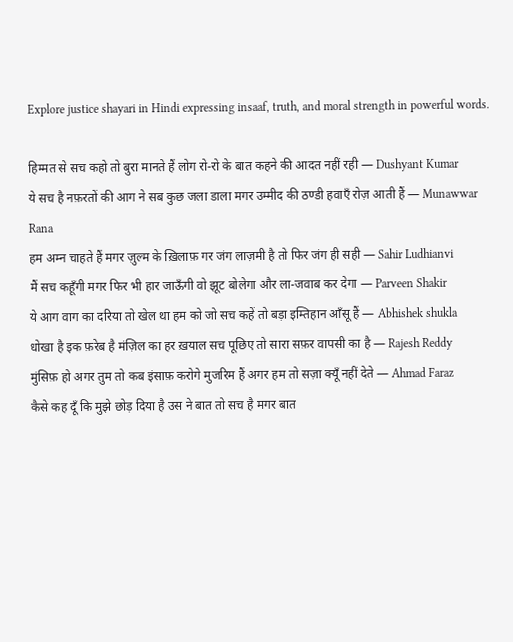Explore justice shayari in Hindi expressing insaaf, truth, and moral strength in powerful words.

हिम्मत से सच कहो तो बुरा मानते हैं लोग रो-रो के बात कहने की आदत नहीं रही — Dushyant Kumar
ये सच है नफ़रतों की आग ने सब कुछ जला डाला मगर उम्मीद की ठण्डी हवाएँ रोज़ आती हैं — Munawwar Rana
हम अम्न चाहते हैं मगर ज़ुल्म के ख़िलाफ़ गर जंग लाज़मी है तो फिर जंग ही सही — Sahir Ludhianvi
मैं सच कहूँगी मगर फिर भी हार जाऊँगी वो झूट बोलेगा और ला-जवाब कर देगा — Parveen Shakir
ये आग वाग का दरिया तो खेल था हम को जो सच कहें तो बड़ा इम्तिहान आँसू हैं — Abhishek shukla
धोखा है इक फ़रेब है मंज़िल का हर ख़याल सच पूछिए तो सारा सफ़र वापसी का है — Rajesh Reddy
मुंसिफ़ हो अगर तुम तो कब इंसाफ़ करोगे मुजरिम हैं अगर हम तो सज़ा क्यूँ नहीं देते — Ahmad Faraz
कैसे कह दूँ कि मुझे छोड़ दिया है उस ने बात तो सच है मगर बात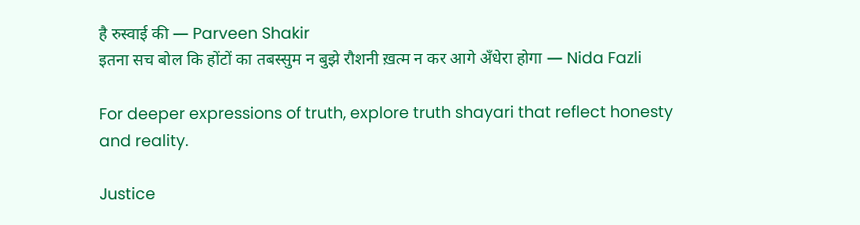है रुस्वाई की — Parveen Shakir
इतना सच बोल कि होंटों का तबस्सुम न बुझे रौशनी ख़त्म न कर आगे अँधेरा होगा — Nida Fazli

For deeper expressions of truth, explore truth shayari that reflect honesty and reality.

Justice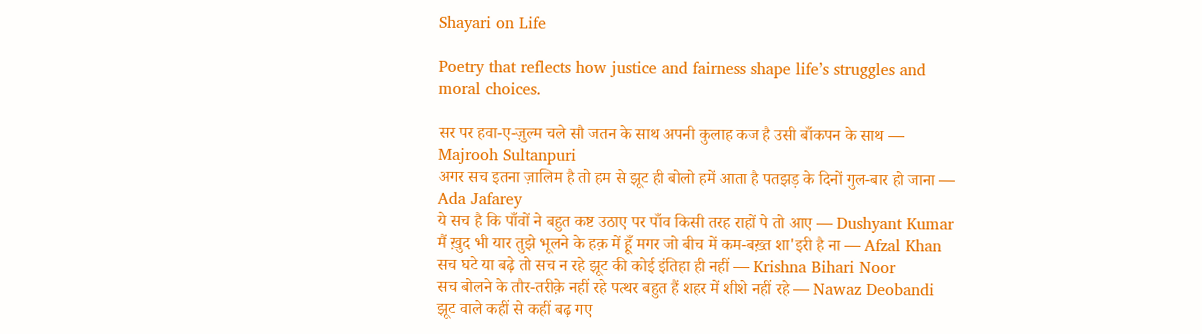Shayari on Life

Poetry that reflects how justice and fairness shape life’s struggles and moral choices.

सर पर हवा-ए-ज़ुल्म चले सौ जतन के साथ अपनी कुलाह कज है उसी बाँकपन के साथ — Majrooh Sultanpuri
अगर सच इतना ज़ालिम है तो हम से झूट ही बोलो हमें आता है पतझड़ के दिनों गुल-बार हो जाना — Ada Jafarey
ये सच है कि पाँवों ने बहुत कष्ट उठाए पर पाँव किसी तरह राहों पे तो आए — Dushyant Kumar
मैं ख़ुद भी यार तुझे भूलने के हक़ में हूँ मगर जो बीच में कम-बख़्त शा'इरी है ना — Afzal Khan
सच घटे या बढ़े तो सच न रहे झूट की कोई इंतिहा ही नहीं — Krishna Bihari Noor
सच बोलने के तौर-तरीक़े नहीं रहे पत्थर बहुत हैं शहर में शीशे नहीं रहे — Nawaz Deobandi
झूट वाले कहीं से कहीं बढ़ गए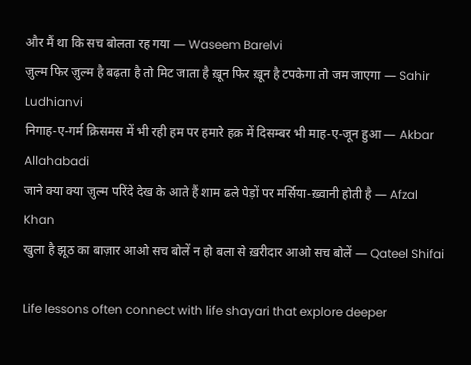और मैं था कि सच बोलता रह गया — Waseem Barelvi
ज़ुल्म फिर ज़ुल्म है बढ़ता है तो मिट जाता है ख़ून फिर ख़ून है टपकेगा तो जम जाएगा — Sahir Ludhianvi
निगाह-ए-गर्म क्रिसमस में भी रही हम पर हमारे हक़ में दिसम्बर भी माह-ए-जून हुआ — Akbar Allahabadi
जाने क्या क्या ज़ुल्म परिंदे देख के आते हैं शाम ढले पेड़ों पर मर्सिया-ख़्वानी होती है — Afzal Khan
खुला है झूठ का बाज़ार आओ सच बोलें न हो बला से ख़रीदार आओ सच बोलें — Qateel Shifai

Life lessons often connect with life shayari that explore deeper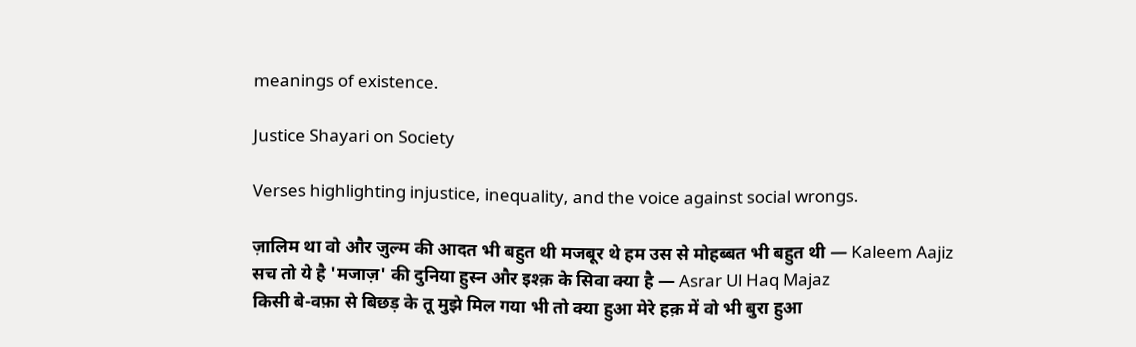meanings of existence.

Justice Shayari on Society

Verses highlighting injustice, inequality, and the voice against social wrongs.

ज़ालिम था वो और ज़ुल्म की आदत भी बहुत थी मजबूर थे हम उस से मोहब्बत भी बहुत थी — Kaleem Aajiz
सच तो ये है 'मजाज़' की दुनिया हुस्न और इश्क़ के सिवा क्या है — Asrar Ul Haq Majaz
किसी बे-वफ़ा से बिछड़ के तू मुझे मिल गया भी तो क्या हुआ मेरे हक़ में वो भी बुरा हुआ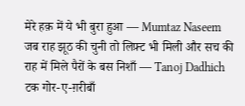मेरे हक़ में ये भी बुरा हुआ — Mumtaz Naseem
जब राह झूठ की चुनी तो लिफ़्ट भी मिली और सच की राह में मिले पैरों के बस निशाँ — Tanoj Dadhich
टक गोर-ए-ग़रीबाँ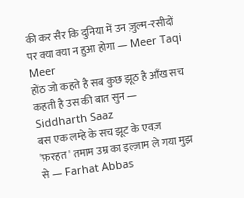की कर सैर कि दुनिया में उन ज़ुल्म-रसीदों पर क्या क्या न हुआ होगा — Meer Taqi Meer
होंठ जो कहते है सब कुछ झूठ है आँख सच कहती है उस की बात सुन — Siddharth Saaz
बस एक लम्हे के सच झूट के एवज़ 'फ़रहत' तमाम उम्र का इल्ज़ाम ले गया मुझ से — Farhat Abbas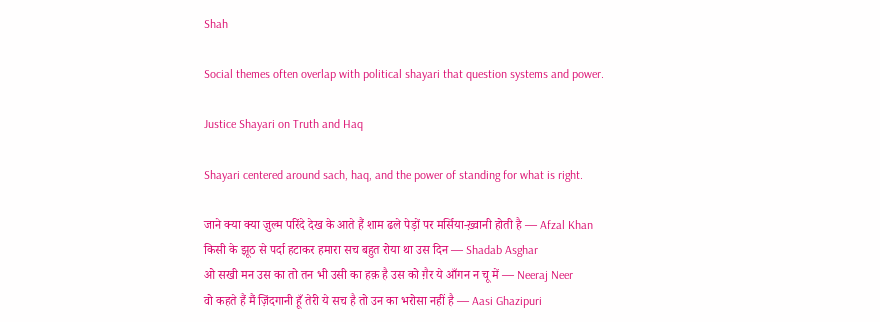Shah

Social themes often overlap with political shayari that question systems and power.

Justice Shayari on Truth and Haq

Shayari centered around sach, haq, and the power of standing for what is right.

जाने क्या क्या ज़ुल्म परिंदे देख के आते हैं शाम ढले पेड़ों पर मर्सिया-ख़्वानी होती है — Afzal Khan
किसी के झूठ से पर्दा हटाकर हमारा सच बहुत रोया था उस दिन — Shadab Asghar
ओ सखी मन उस का तो तन भी उसी का हक़ है उस को ग़ैर ये आँगन न चू में — Neeraj Neer
वो कहते हैं मैं ज़िंदगानी हूँ तेरी ये सच है तो उन का भरोसा नहीं है — Aasi Ghazipuri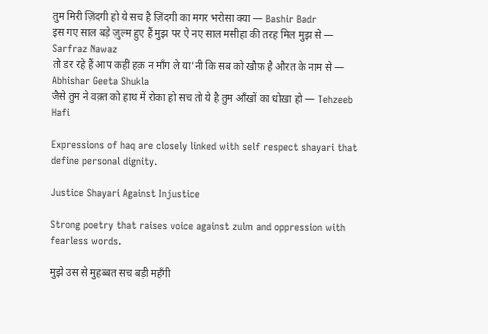तुम मिरी ज़िंदगी हो ये सच है ज़िंदगी का मगर भरोसा क्या — Bashir Badr
इस गए साल बड़े ज़ुल्म हुए हैं मुझ पर ऐ नए साल मसीहा की तरह मिल मुझ से — Sarfraz Nawaz
तो डर रहे हैं आप कहीं हक़ न माँग ले या'नी कि सब को खौफ़ है औरत के नाम से — Abhishar Geeta Shukla
जैसे तुम ने वक़्त को हाथ में रोका हो सच तो ये है तुम आँखों का धोख़ा हो — Tehzeeb Hafi

Expressions of haq are closely linked with self respect shayari that define personal dignity.

Justice Shayari Against Injustice

Strong poetry that raises voice against zulm and oppression with fearless words.

मुझे उस से मुहब्बत सच बड़ी महँगी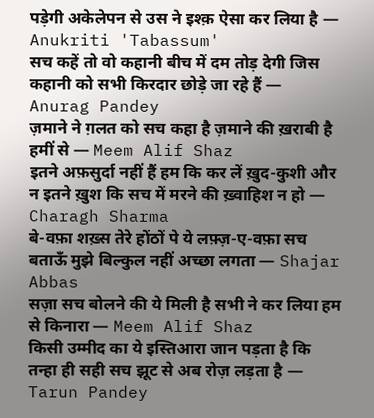पड़ेगी अकेलेपन से उस ने इश्क़ ऐसा कर लिया है — Anukriti 'Tabassum'
सच कहें तो वो कहानी बीच में दम तोड़ देगी जिस कहानी को सभी किरदार छोड़े जा रहे हैं — Anurag Pandey
ज़माने ने ग़लत को सच कहा है ज़माने की ख़राबी है हमीं से — Meem Alif Shaz
इतने अफ़सुर्दा नहीं हैं हम कि कर लें ख़ुद-कुशी और न इतने ख़ुश कि सच में मरने की ख़्वाहिश न हो — Charagh Sharma
बे-वफ़ा शख़्स तेरे होंठों पे ये लफ़्ज़-ए-वफ़ा सच बताऊँ मुझे बिल्कुल नहीं अच्छा लगता — Shajar Abbas
सज़ा सच बोलने की ये मिली है सभी ने कर लिया हम से किनारा — Meem Alif Shaz
किसी उम्मीद का ये इस्तिआरा जान पड़ता है कि तन्हा ही सही सच झूट से अब रोज़ लड़ता है — Tarun Pandey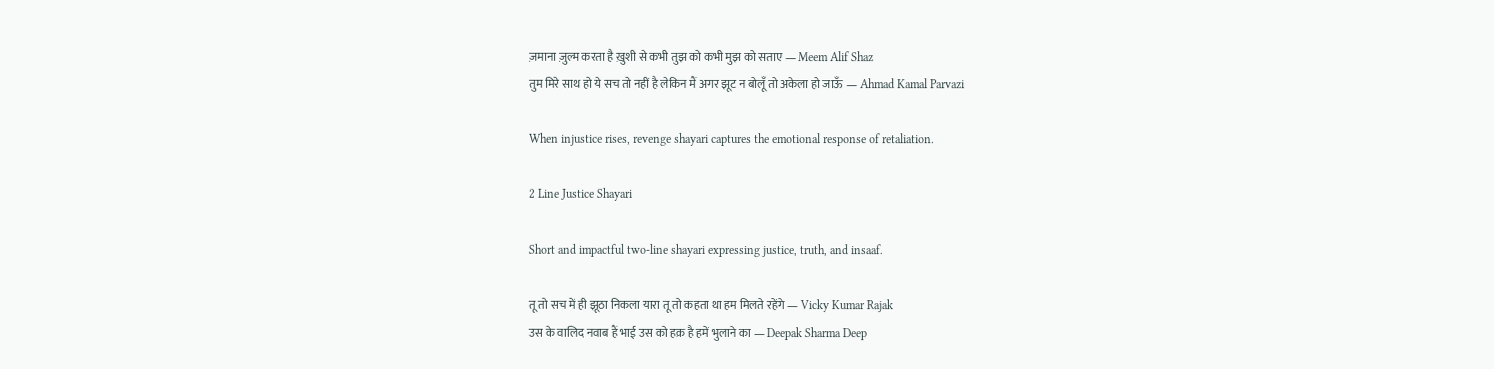ज़माना ज़ुल्म करता है ख़ुशी से कभी तुझ को कभी मुझ को सताए — Meem Alif Shaz
तुम मिरे साथ हो ये सच तो नहीं है लेकिन मैं अगर झूट न बोलूँ तो अकेला हो जाऊँ — Ahmad Kamal Parvazi

When injustice rises, revenge shayari captures the emotional response of retaliation.

2 Line Justice Shayari

Short and impactful two-line shayari expressing justice, truth, and insaaf.

तू तो सच में ही झूठा निकला यारा तू तो कहता था हम मिलते रहेंगे — Vicky Kumar Rajak
उस के वालिद नवाब हैं भाई उस को हक़ है हमें भुलाने का — Deepak Sharma Deep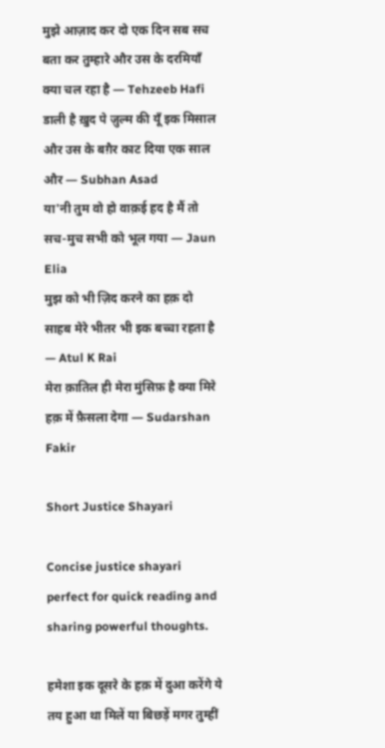मुझे आज़ाद कर दो एक दिन सब सच बता कर तुम्हारे और उस के दरमियाँ क्या चल रहा है — Tehzeeb Hafi
डाली है ख़ुद पे ज़ुल्म की यूँ इक मिसाल और उस के बग़ैर काट दिया एक साल और — Subhan Asad
या'नी तुम वो हो वाक़ई हद है मैं तो सच-मुच सभी को भूल गया — Jaun Elia
मुझ को भी ज़िद करने का हक़ दो साहब मेरे भीतर भी इक बच्चा रहता है — Atul K Rai
मेरा क़ातिल ही मेरा मुंसिफ़ है क्या मिरे हक़ में फ़ैसला देगा — Sudarshan Fakir

Short Justice Shayari

Concise justice shayari perfect for quick reading and sharing powerful thoughts.

हमेशा इक दूसरे के हक़ में दुआ करेंगे ये तय हुआ था मिलें या बिछड़ें मगर तुम्हीं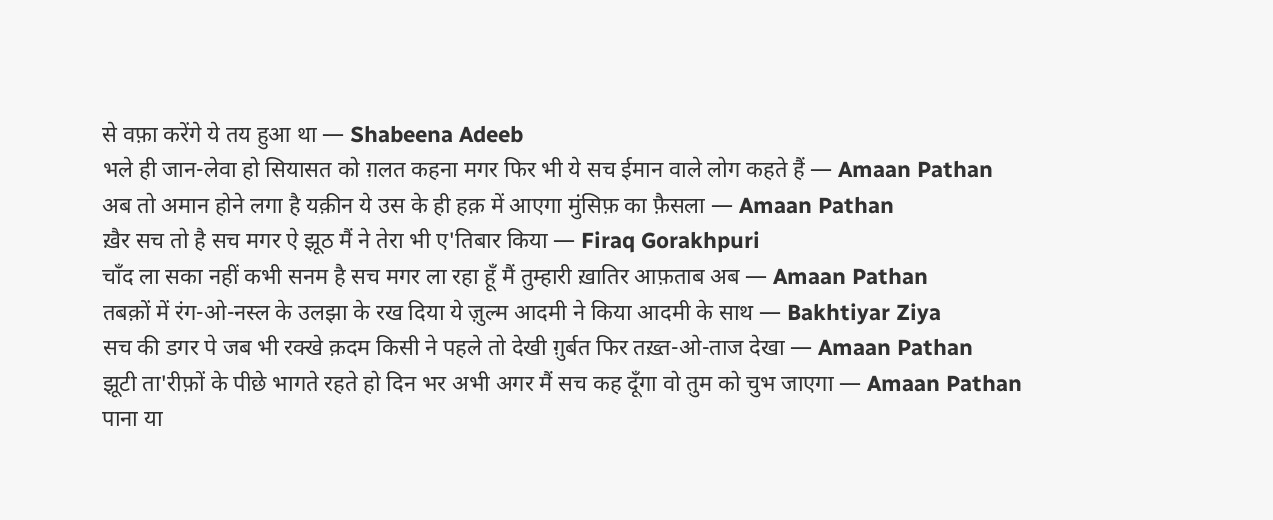से वफ़ा करेंगे ये तय हुआ था — Shabeena Adeeb
भले ही जान-लेवा हो सियासत को ग़लत कहना मगर फिर भी ये सच ईमान वाले लोग कहते हैं — Amaan Pathan
अब तो अमान होने लगा है यक़ीन ये उस के ही हक़ में आएगा मुंसिफ़ का फ़ैसला — Amaan Pathan
ख़ैर सच तो है सच मगर ऐ झूठ मैं ने तेरा भी ए'तिबार किया — Firaq Gorakhpuri
चाँद ला सका नहीं कभी सनम है सच मगर ला रहा हूँ मैं तुम्हारी ख़ातिर आफ़ताब अब — Amaan Pathan
तबक़ों में रंग-ओ-नस्ल के उलझा के रख दिया ये ज़ुल्म आदमी ने किया आदमी के साथ — Bakhtiyar Ziya
सच की डगर पे जब भी रक्खे क़दम किसी ने पहले तो देखी ग़ुर्बत फिर तख़्त-ओ-ताज देखा — Amaan Pathan
झूटी ता'रीफ़ों के पीछे भागते रहते हो दिन भर अभी अगर मैं सच कह दूँगा वो तुम को चुभ जाएगा — Amaan Pathan
पाना या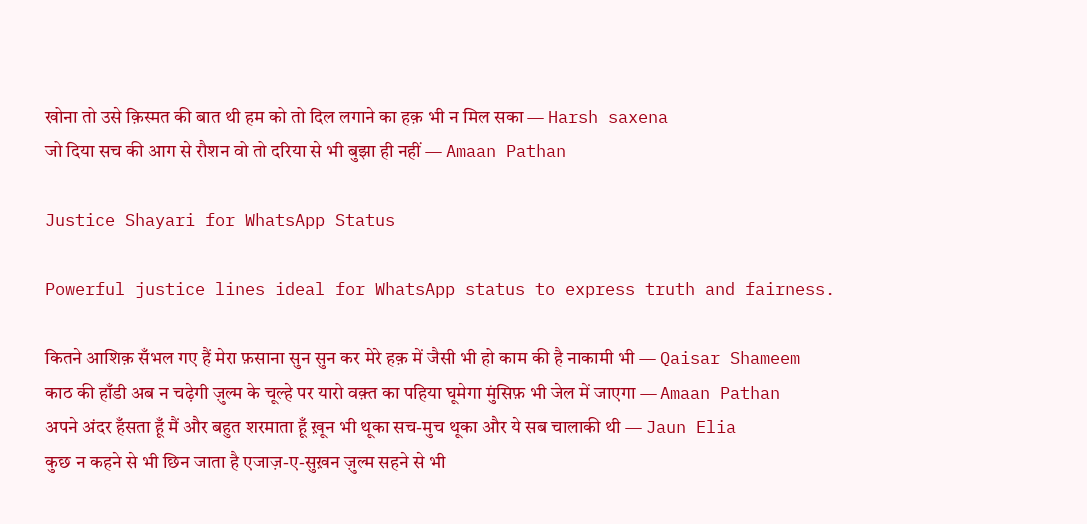खोना तो उसे क़िस्मत की बात थी हम को तो दिल लगाने का हक़ भी न मिल सका — Harsh saxena
जो दिया सच की आग से रौशन वो तो दरिया से भी बुझा ही नहीं — Amaan Pathan

Justice Shayari for WhatsApp Status

Powerful justice lines ideal for WhatsApp status to express truth and fairness.

कितने आशिक़ सँभल गए हैं मेरा फ़साना सुन सुन कर मेरे हक़ में जैसी भी हो काम की है नाकामी भी — Qaisar Shameem
काठ की हाँडी अब न चढ़ेगी ज़ुल्म के चूल्हे पर यारो वक़्त का पहिया घूमेगा मुंसिफ़ भी जेल में जाएगा — Amaan Pathan
अपने अंदर हँसता हूँ मैं और बहुत शरमाता हूँ ख़ून भी थूका सच-मुच थूका और ये सब चालाकी थी — Jaun Elia
कुछ न कहने से भी छिन जाता है एजाज़-ए-सुख़न ज़ुल्म सहने से भी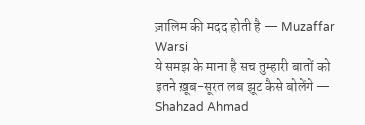ज़ालिम की मदद होती है — Muzaffar Warsi
ये समझ के माना है सच तुम्हारी बातों को इतने ख़ूब-सूरत लब झूट कैसे बोलेंगे — Shahzad Ahmad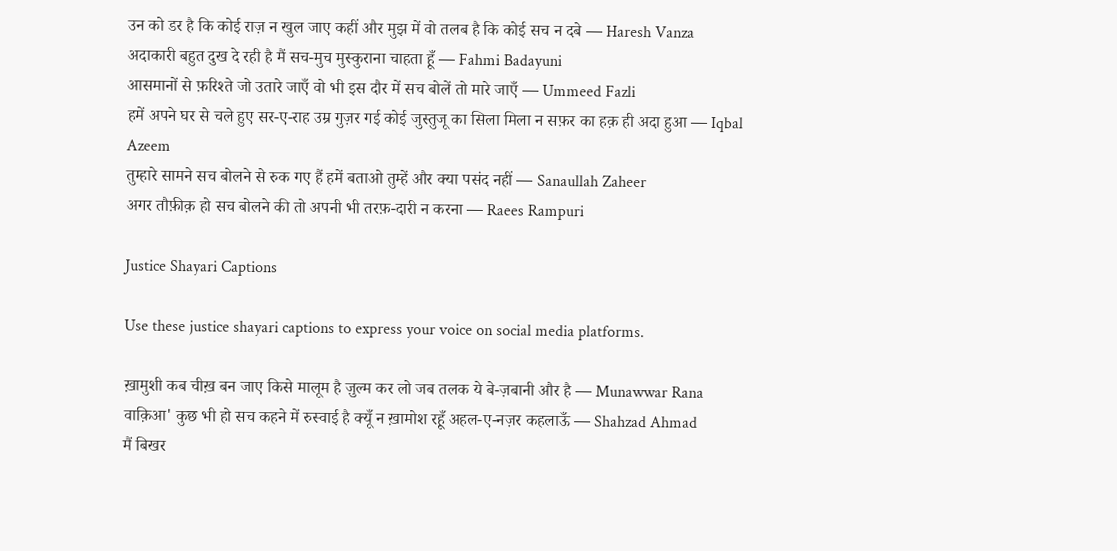उन को डर है कि कोई राज़ न खुल जाए कहीं और मुझ में वो तलब है कि कोई सच न दबे — Haresh Vanza
अदाकारी बहुत दुख दे रही है मैं सच-मुच मुस्कुराना चाहता हूँ — Fahmi Badayuni
आसमानों से फ़रिश्ते जो उतारे जाएँ वो भी इस दौर में सच बोलें तो मारे जाएँ — Ummeed Fazli
हमें अपने घर से चले हुए सर-ए-राह उम्र गुज़र गई कोई जुस्तुजू का सिला मिला न सफ़र का हक़ ही अदा हुआ — Iqbal Azeem
तुम्हारे सामने सच बोलने से रुक गए हैं हमें बताओ तुम्हें और क्या पसंद नहीं — Sanaullah Zaheer
अगर तौफ़ीक़ हो सच बोलने की तो अपनी भी तरफ़-दारी न करना — Raees Rampuri

Justice Shayari Captions

Use these justice shayari captions to express your voice on social media platforms.

ख़ामुशी कब चीख़ बन जाए किसे मालूम है ज़ुल्म कर लो जब तलक ये बे-ज़बानी और है — Munawwar Rana
वाक़िआ' कुछ भी हो सच कहने में रुस्वाई है क्यूँ न ख़ामोश रहूँ अहल-ए-नज़र कहलाऊँ — Shahzad Ahmad
मैं बिखर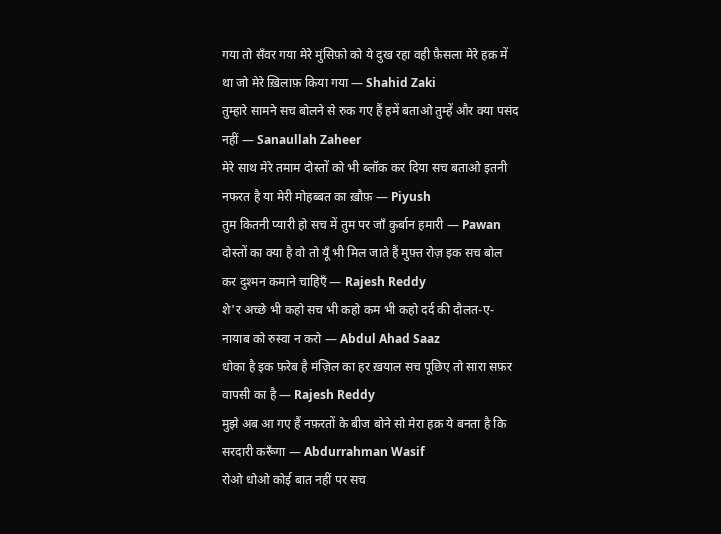गया तो सँवर गया मेरे मुंसिफ़ो को ये दुख रहा वही फ़ैसला मेरे हक़ में था जो मेरे ख़िलाफ़ किया गया — Shahid Zaki
तुम्हारे सामने सच बोलने से रुक गए हैं हमें बताओ तुम्हें और क्या पसंद नहीं — Sanaullah Zaheer
मेरे साथ मेरे तमाम दोस्तों को भी ब्लॉक कर दिया सच बताओ इतनी नफरत है या मेरी मोहब्बत का ख़ौफ़ — Piyush
तुम कितनी प्यारी हो सच में तुम पर जाँ कुर्बान हमारी — Pawan
दोस्तों का क्या है वो तो यूँ भी मिल जाते हैं मुफ़्त रोज़ इक सच बोल कर दुश्मन कमाने चाहिएँ — Rajesh Reddy
शे'र अच्छे भी कहो सच भी कहो कम भी कहो दर्द की दौलत-ए-नायाब को रुस्वा न करो — Abdul Ahad Saaz
धोका है इक फ़रेब है मंज़िल का हर ख़याल सच पूछिए तो सारा सफ़र वापसी का है — Rajesh Reddy
मुझे अब आ गए हैं नफ़रतों के बीज बोने सो मेरा हक़ ये बनता है कि सरदारी करूँगा — Abdurrahman Wasif
रोओ धोओ कोई बात नहीं पर सच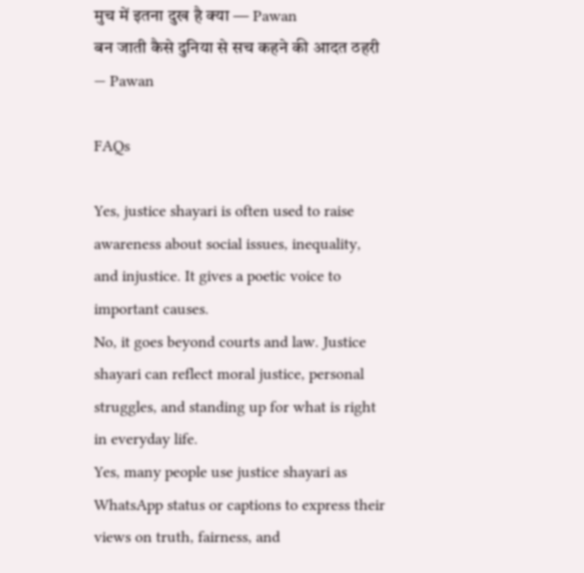मुच में इतना दुख है क्या — Pawan
बन जाती कैसे दुनिया से सच कहने की आदत ठहरी — Pawan

FAQs

Yes, justice shayari is often used to raise awareness about social issues, inequality, and injustice. It gives a poetic voice to important causes.
No, it goes beyond courts and law. Justice shayari can reflect moral justice, personal struggles, and standing up for what is right in everyday life.
Yes, many people use justice shayari as WhatsApp status or captions to express their views on truth, fairness, and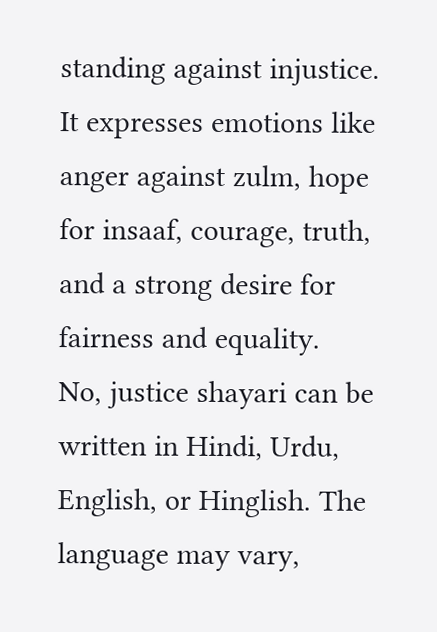standing against injustice.
It expresses emotions like anger against zulm, hope for insaaf, courage, truth, and a strong desire for fairness and equality.
No, justice shayari can be written in Hindi, Urdu, English, or Hinglish. The language may vary,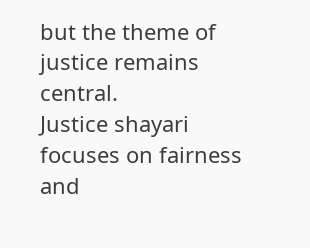but the theme of justice remains central.
Justice shayari focuses on fairness and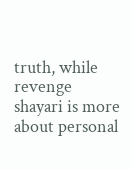truth, while revenge shayari is more about personal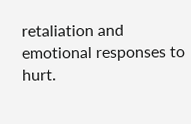retaliation and emotional responses to hurt.